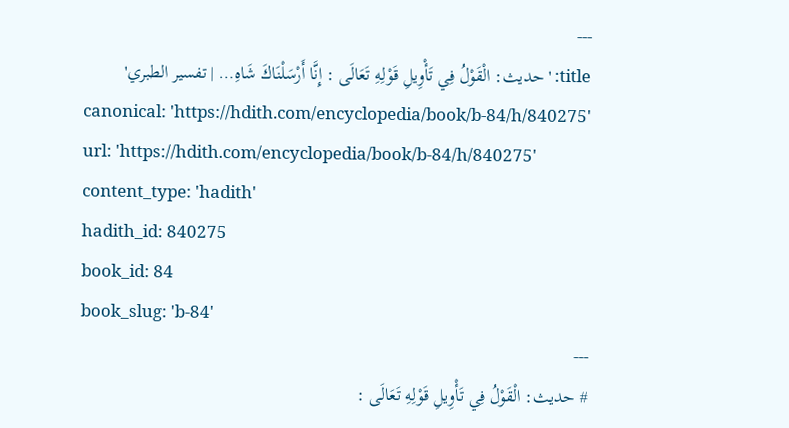---
title: 'حديث: الْقَوْلُ فِي تَأْوِيلِ قَوْلِهِ تَعَالَى : إِنَّا أَرْسَلْنَاكَ شَاهِ… | تفسير الطبري'
canonical: 'https://hdith.com/encyclopedia/book/b-84/h/840275'
url: 'https://hdith.com/encyclopedia/book/b-84/h/840275'
content_type: 'hadith'
hadith_id: 840275
book_id: 84
book_slug: 'b-84'
---
# حديث: الْقَوْلُ فِي تَأْوِيلِ قَوْلِهِ تَعَالَى :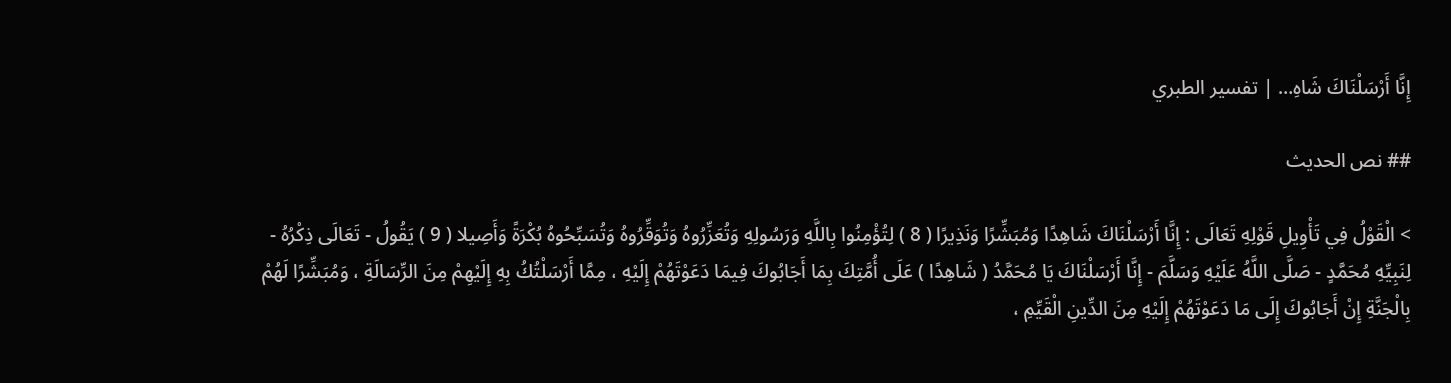إِنَّا أَرْسَلْنَاكَ شَاهِ… | تفسير الطبري

## نص الحديث

> الْقَوْلُ فِي تَأْوِيلِ قَوْلِهِ تَعَالَى : إِنَّا أَرْسَلْنَاكَ شَاهِدًا وَمُبَشِّرًا وَنَذِيرًا ( 8 ) لِتُؤْمِنُوا بِاللَّهِ وَرَسُولِهِ وَتُعَزِّرُوهُ وَتُوَقِّرُوهُ وَتُسَبِّحُوهُ بُكْرَةً وَأَصِيلا ( 9 ) يَقُولُ - تَعَالَى ذِكْرُهُ - لِنَبِيِّهِ مُحَمَّدٍ - صَلَّى اللَّهُ عَلَيْهِ وَسَلَّمَ - إِنَّا أَرْسَلْنَاكَ يَا مُحَمَّدُ ( شَاهِدًا ) عَلَى أُمَّتِكَ بِمَا أَجَابُوكَ فِيمَا دَعَوْتَهُمْ إِلَيْهِ ، مِمَّا أَرْسَلْتُكُ بِهِ إِلَيْهِمْ مِنَ الرِّسَالَةِ ، وَمُبَشِّرًا لَهُمْ بِالْجَنَّةِ إِنْ أَجَابُوكَ إِلَى مَا دَعَوْتَهُمْ إِلَيْهِ مِنَ الدِّينِ الْقَيِّمِ ،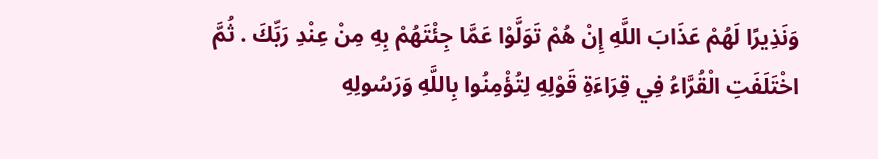وَنَذِيرًا لَهُمْ عَذَابَ اللَّهِ إِنْ هُمْ تَوَلَّوْا عَمَّا جِئْتَهُمْ بِهِ مِنْ عِنْدِ رَبِّكَ . ثُمَّ اخْتَلَفَتِ الْقُرَّاءُ فِي قِرَاءَةِ قَوْلِهِ لِتُؤْمِنُوا بِاللَّهِ وَرَسُولِهِ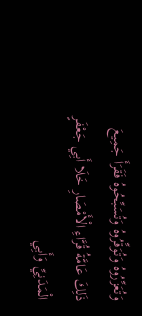وَتُعَزِّرُوهُ وَتُوَقِّرُوهُ وَتُسَبِّحُوهُ فَقَرَأَ جَمِيعَ ذَلِكَ عَامَّةُ قُرَّاءِ الْأَمْصَارِ خَلَا أَبِي جَعْفَرٍ الْمَدَنِيِّ وَأَبِي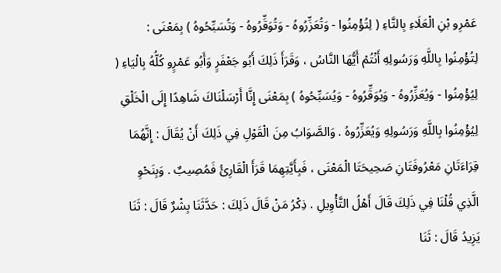عَمْرِو بْنِ الْعَلَاءِ بِالتَّاءِ ( لِتُؤْمِنُوا - وَتُعَزِّرُوهُ - وَتُوَقِّرُوهُ - وَتُسَبِّحُوهُ ) بِمَعْنَى : لِتُؤْمِنُوا بِاللَّهِ وَرَسُولِهِ أَنْتُمْ أَيُّهَا النَّاسُ ، وَقَرَأَ ذَلِكَ أَبُو جَعْفَرٍ وَأَبُو عَمْرٍو كُلُّهُ بِالْيَاءِ ( لِيُؤْمِنُوا - وَيُعَزِّرُوهُ - وَيُوَقِّرُوهُ - وَيُسَبِّحُوهُ ) بِمَعْنَى إِنَّا أَرْسَلْنَاكَ شَاهِدًا إِلَى الْخَلْقِ لِيُؤْمِنُوا بِاللَّهِ وَرَسُولِهِ وَيُعَزِّرُوهُ . وَالصَّوَابُ مِنَ الْقَوْلِ فِي ذَلِكَ أَنْ يُقَالَ : إِنَّهُمَا قِرَاءَتَانِ مَعْرُوفَتَانِ صَحِيحَتَا الْمَعْنَى ، فَبِأَيَّتِهِمَا قَرَأَ الْقَارِئُ فَمُصِيبٌ . وَبِنَحْوِ الَّذِي قُلْنَا فِي ذَلِكَ قَالَ أَهْلُ التَّأْوِيلِ . ذِكْرُ مَنْ قَالَ ذَلِكَ : حَدَّثَنَا بِشْرٌ قَالَ : ثَنَا يَزِيدُ قَالَ : ثَنَا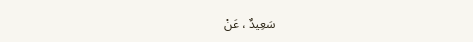سَعِيدٌ ، عَنْ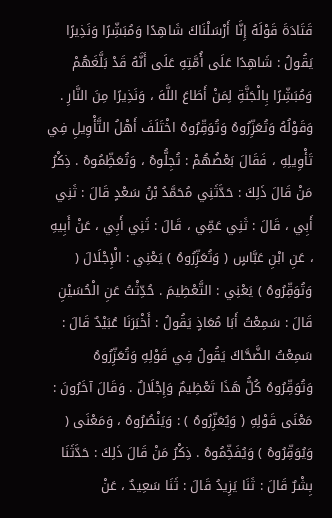قَتَادَةَ قَوْلَهُ إِنَّا أَرْسَلْنَاكَ شَاهِدًا وَمُبَشِّرًا وَنَذِيرًا يَقُولُ : شَاهِدًا عَلَى أُمَّتِهِ عَلَى أَنَّهُ قَدْ بَلَّغَهُمْ وَمُبَشِّرًا بِالْجَنَّةِ لِمَنْ أَطَاعَ اللَّهَ ، وَنَذِيرًا مِنَ النَّارِ . وَقَوْلُهُ وَتُعَزِّرُوهُ وَتُوَقِّرُوهُ اخْتَلَفَ أَهْلُ التَّأْوِيلِ فِي تَأْوِيلِهِ ، فَقَالَ بَعْضُهُمْ : تُجِلُّوهُ ، وَتُعَظِّمُوهُ . ذِكْرُ مَنْ قَالَ ذَلِكَ : حَدَّثَنِي مُحَمَّدُ بْنُ سَعْدٍ قَالَ : ثَنِي أَبِي ، قَالَ : ثَنِي عَمِّي ، قَالَ : ثَنِي أَبِي ، عَنْ أَبِيهِ ، عَنِ ابْنِ عَبَّاسٍ ( وَتُعَزِّرُوهُ ) يَعْنِي : الْإِجْلَالَ ( وَتُوَقِّرُوهُ ) يَعْنِي : التَّعْظِيمَ . حُدِّثْتُ عَنِ الْحُسَيْنِ قَالَ : سَمِعْتُ أَبَا مُعَاذٍ يَقُولُ : أَخْبَرَنَا عُبَيْدٌ قَالَ : سَمِعْتُ الضَّحَّاكَ يَقُولُ فِي قَوْلِهِ وَتُعَزِّرُوهُ وَتُوَقِّرُوهُ كُلُّ هَذَا تَعْظِيمٌ وَإِجْلَالٌ . وَقَالَ آخَرُونَ : مَعْنَى قَوْلِهِ ( وَيُعَزِّرُوهُ ) : وَيَنْصُرُوهُ ، وَمَعْنَى ( وَيُوَقِّرُوهُ ) وَيُفَخِّمُوهُ . ذِكْرُ مَنْ قَالَ ذَلِكَ : حَدَّثَنَا بِشْرٌ قَالَ : ثَنَا يَزِيدُ قَالَ : ثَنَا سَعِيدٌ ، عَنْ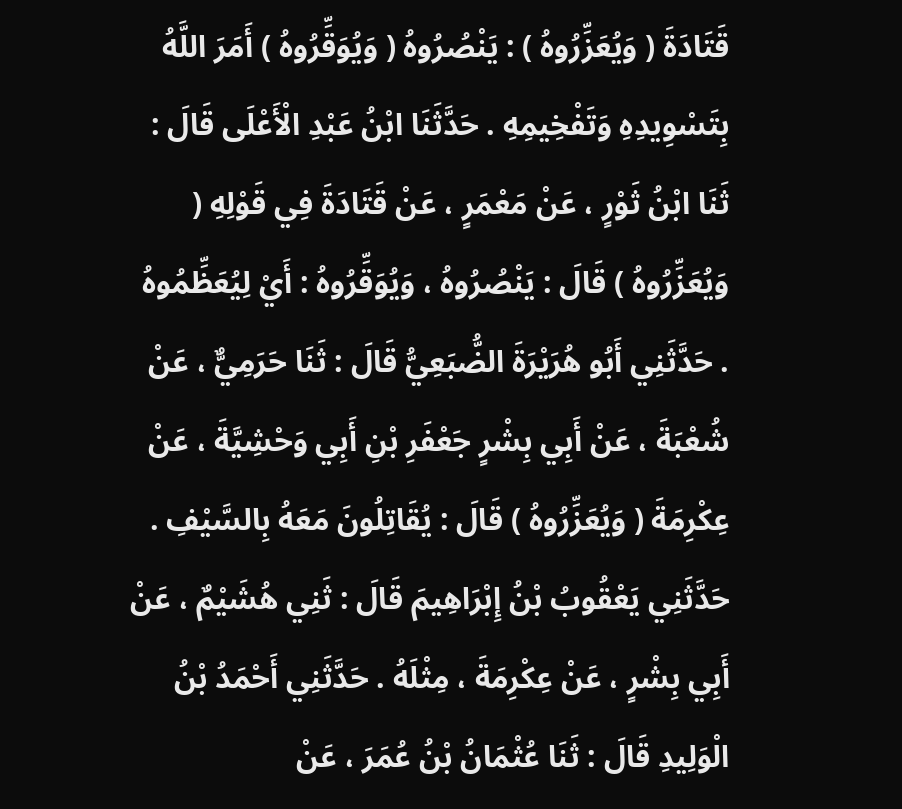قَتَادَةَ ( وَيُعَزِّرُوهُ ) : يَنْصُرُوهُ ( وَيُوَقِّرُوهُ ) أَمَرَ اللَّهُ بِتَسْوِيدِهِ وَتَفْخِيمِهِ . حَدَّثَنَا ابْنُ عَبْدِ الْأَعْلَى قَالَ : ثَنَا ابْنُ ثَوْرٍ ، عَنْ مَعْمَرٍ ، عَنْ قَتَادَةَ فِي قَوْلِهِ ( وَيُعَزِّرُوهُ ) قَالَ : يَنْصُرُوهُ ، وَيُوَقِّرُوهُ : أَيْ لِيُعَظِّمُوهُ . حَدَّثَنِي أَبُو هُرَيْرَةَ الضُّبَعِيُّ قَالَ : ثَنَا حَرَمِيٌّ ، عَنْ شُعْبَةَ ، عَنْ أَبِي بِشْرٍ جَعْفَرِ بْنِ أَبِي وَحْشِيَّةَ ، عَنْ عِكْرِمَةَ ( وَيُعَزِّرُوهُ ) قَالَ : يُقَاتِلُونَ مَعَهُ بِالسَّيْفِ . حَدَّثَنِي يَعْقُوبُ بْنُ إِبْرَاهِيمَ قَالَ : ثَنِي هُشَيْمٌ ، عَنْ أَبِي بِشْرٍ ، عَنْ عِكْرِمَةَ ، مِثْلَهُ . حَدَّثَنِي أَحْمَدُ بْنُ الْوَلِيدِ قَالَ : ثَنَا عُثْمَانُ بْنُ عُمَرَ ، عَنْ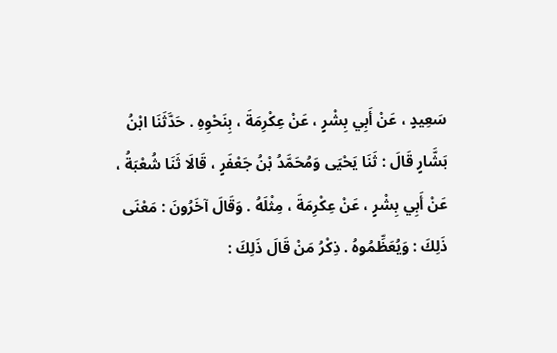سَعِيدٍ ، عَنْ أَبِي بِشْرٍ ، عَنْ عِكْرِمَةَ ، بِنَحْوِهِ . حَدَّثَنَا ابْنُ بَشَّارٍ قَالَ : ثَنَا يَحْيَى وَمُحَمَّدُ بْنُ جَعْفَرٍ ، قَالَا ثَنَا شُعْبَةُ ، عَنْ أَبِي بِشْرٍ ، عَنْ عِكْرِمَةَ ، مِثْلَهُ . وَقَالَ آخَرُونَ : مَعْنَى ذَلِكَ : وَيُعَظِّمُوهُ . ذِكْرُ مَنْ قَالَ ذَلِكَ :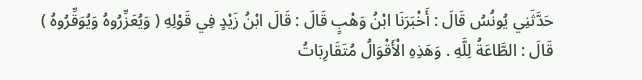حَدَّثَنِي يُونُسُ قَالَ : أَخْبَرَنَا ابْنُ وَهْبٍ قَالَ : قَالَ ابْنُ زَيْدٍ فِي قَوْلِهِ ( وَيُعَزِّرُوهُ وَيُوَقِّرُوهُ ) قَالَ : الطَّاعَةُ لِلَّهِ . وَهَذِهِ الْأَقْوَالُ مُتَقَارِبَاتُ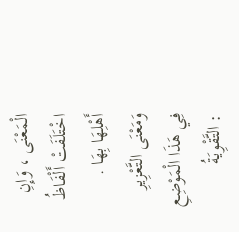الْمَعْنَى ، وَإِنِ اخْتَلَفَتْ أَلْفَاظُ أَهْلِهَا بِهَا . وَمَعْنَى التَّعْزِيرِ فِي هَذَا الْمَوْضِعِ : التَّقْوِيَةُ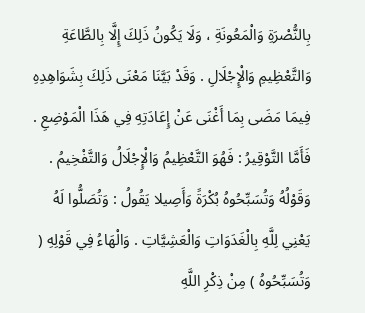بِالنُّصْرَةِ وَالْمَعُونَةِ ، وَلَا يَكُونُ ذَلِكَ إِلَّا بِالطَّاعَةِ وَالتَّعْظِيمِ وَالْإِجْلَالِ . وَقَدْ بَيَّنَا مَعْنَى ذَلِكَ بِشَوَاهِدِهِ فِيمَا مَضَى بِمَا أَغْنَى عَنْ إِعَادَتِهِ فِي هَذَا الْمَوْضِعِ . فَأَمَّا التَّوْقِيرُ : فَهُوَ التَّعْظِيمُ وَالْإِجْلَالُ وَالتَّفْخِيمُ . وَقَوْلُهُ وَتُسَبِّحُوهُ بُكْرَةً وَأَصِيلا يَقُولُ : وَتُصَلُّوا لَهُ يَعْنِي لِلَّهِ بِالْغَدَوَاتِ وَالْعَشِيَّاتِ . وَالْهَاءُ فِي قَوْلِهِ ( وَتُسَبِّحُوهُ ) مِنْ ذِكْرِ اللَّهِ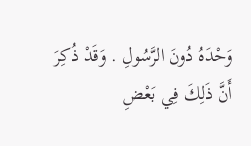وَحْدَهُ دُونَ الرَّسُولِ . وَقَدْ ذُكِرَ أَنَّ ذَلِكَ فِي بَعْضِ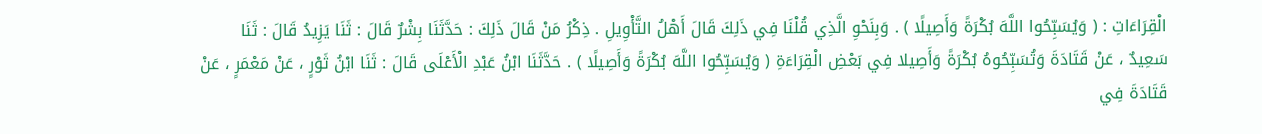الْقِرَاءَاتِ : ( وَيُسَبِّحُوا اللَّهَ بُكْرَةً وَأَصِيلًا ) . وَبِنَحْوِ الَّذِي قُلْنَا فِي ذَلِكَ قَالَ أَهْلُ التَّأْوِيلِ . ذِكْرُ مَنْ قَالَ ذَلِكَ : حَدَّثَنَا بِشْرٌ قَالَ : ثَنَا يَزِيدُ قَالَ : ثَنَا سَعِيدٌ ، عَنْ قَتَادَةَ وَتُسَبِّحُوهُ بُكْرَةً وَأَصِيلا فِي بَعْضِ الْقِرَاءَةِ ( وَيُسَبِّحُوا اللَّهَ بُكْرَةً وَأَصِيلًا ) . حَدَّثَنَا ابْنُ عَبْدِ الْأَعْلَى قَالَ : ثَنَا ابْنُ ثَوْرٍ ، عَنْ مَعْمَرٍ ، عَنْ قَتَادَةَ فِي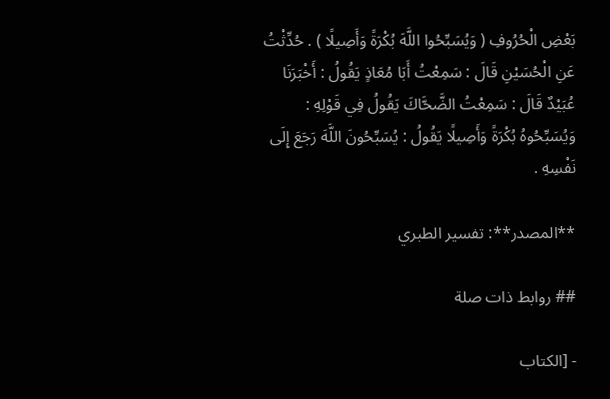بَعْضِ الْحُرُوفِ ( وَيُسَبِّحُوا اللَّهَ بُكْرَةً وَأَصِيلًا ) . حُدِّثْتُ عَنِ الْحُسَيْنِ قَالَ : سَمِعْتُ أَبَا مُعَاذٍ يَقُولُ : أَخْبَرَنَا عُبَيْدٌ قَالَ : سَمِعْتُ الضَّحَّاكَ يَقُولُ فِي قَوْلِهِ : وَيُسَبِّحُوهُ بُكْرَةً وَأَصِيلًا يَقُولُ : يُسَبِّحُونَ اللَّهَ رَجَعَ إِلَى نَفْسِهِ .

**المصدر**: تفسير الطبري

## روابط ذات صلة

- [الكتاب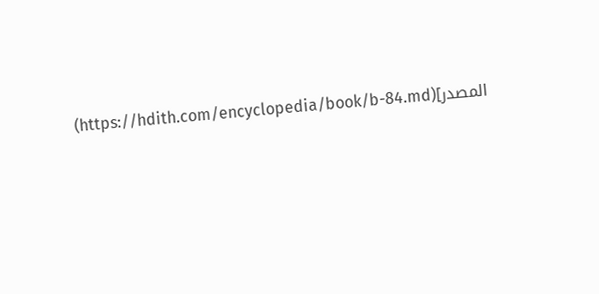المصدر](https://hdith.com/encyclopedia/book/b-84.md)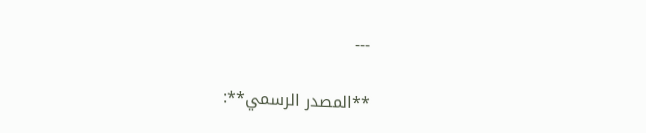---

**المصدر الرسمي**: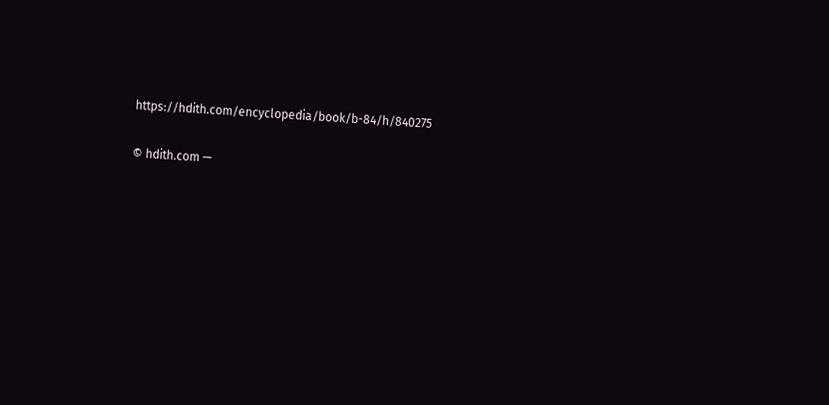https://hdith.com/encyclopedia/book/b-84/h/840275

© hdith.com —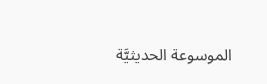الموسوعة الحديثيَّة